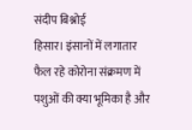संदीप बिश्नोई
हिसार। इंसानों में लगातार फैल रहे कोरोना संक्रमण में पशुओं की क्या भूमिका है और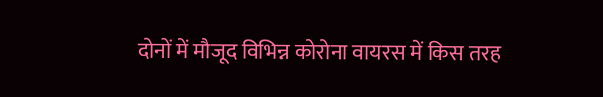दोनों में मौजूद विभिन्न कोरोना वायरस में किस तरह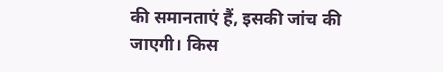की समानताएं हैं, इसकी जांच की जाएगी। किस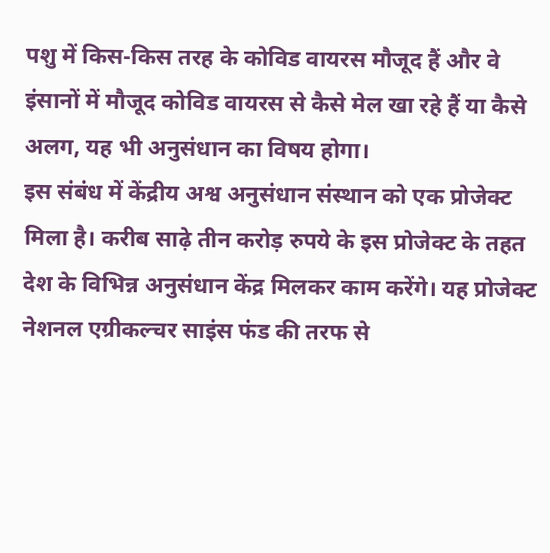पशु में किस-किस तरह के कोविड वायरस मौजूद हैं और वे इंसानों में मौजूद कोविड वायरस से कैसे मेल खा रहे हैं या कैसे अलग, यह भी अनुसंधान का विषय होगा।
इस संबंध में केंद्रीय अश्व अनुसंधान संस्थान को एक प्रोजेक्ट मिला है। करीब साढ़े तीन करोड़ रुपये के इस प्रोजेक्ट के तहत देश के विभिन्न अनुसंधान केंद्र मिलकर काम करेंगे। यह प्रोजेक्ट नेशनल एग्रीकल्चर साइंस फंड की तरफ से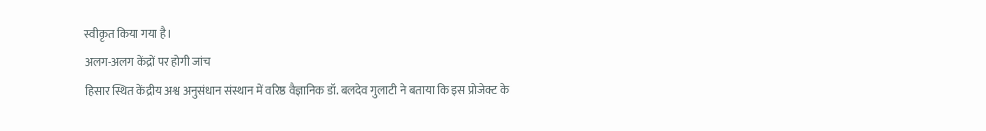स्वीकृत किया गया है।
अलग-अलग केंद्रों पर होगी जांच
हिसार स्थित केंद्रीय अश्व अनुसंधान संस्थान में वरिष्ठ वैज्ञानिक डॉ. बलदेव गुलाटी ने बताया कि इस प्रोजेक्ट के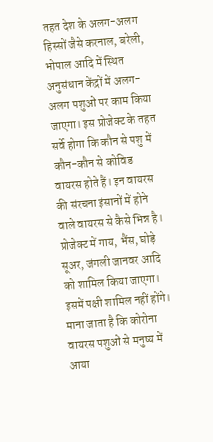तहत देश के अलग-अलग हिस्सों जैसे करनाल, बरेली, भोपाल आदि में स्थित अनुसंधान केंद्रों में अलग-अलग पशुओं पर काम किया जाएगा। इस प्रोजेक्ट के तहत सर्वे होगा कि कौन से पशु में कौन-कौन से कोविड वायरस होते हैं। इन वायरस की संरचना इंसानों में होने वाले वायरस से कैसे भिन्न है। प्रोजेक्ट में गाय, भैंस, घोड़े सूअर, जंगली जानवर आदि को शामिल किया जाएगा। इसमें पक्षी शामिल नहीं होंगे।
माना जाता है कि कोरोना वायरस पशुओं से मनुष्य में आया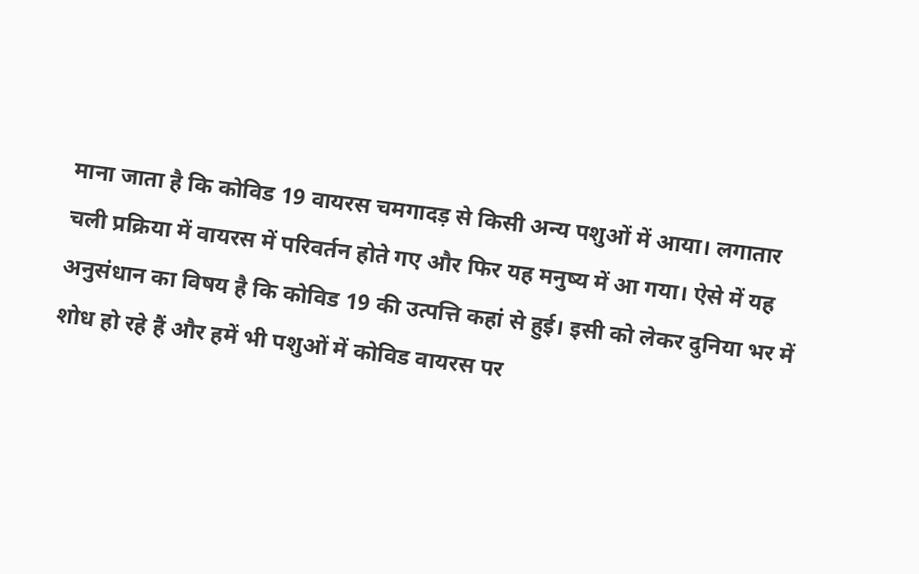माना जाता है कि कोविड 19 वायरस चमगादड़ से किसी अन्य पशुओं में आया। लगातार चली प्रक्रिया में वायरस में परिवर्तन होते गए और फिर यह मनुष्य में आ गया। ऐसे में यह अनुसंधान का विषय है कि कोविड 19 की उत्पत्ति कहां से हुई। इसी को लेकर दुनिया भर में शोध हो रहे हैं और हमें भी पशुओं में कोविड वायरस पर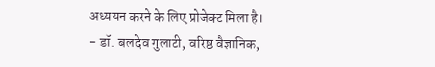अध्ययन करने के लिए प्रोजेक्ट मिला है।
- डॉ. बलदेव गुलाटी, वरिष्ठ वैज्ञानिक,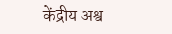केंद्रीय अश्व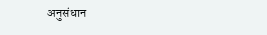अनुसंधान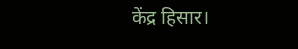केंद्र हिसार।